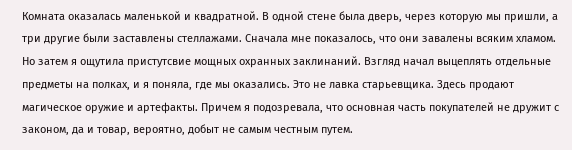Комната оказалась маленькой и квадратной. В одной стене была дверь, через которую мы пришли, а три другие были заставлены стеллажами. Сначала мне показалось, что они завалены всяким хламом. Но затем я ощутила пристутсвие мощных охранных заклинаний. Взгляд начал выцеплять отдельные предметы на полках, и я поняла, где мы оказались. Это не лавка старьевщика. Здесь продают магическое оружие и артефакты. Причем я подозревала, что основная часть покупателей не дружит с законом, да и товар, вероятно, добыт не самым честным путем.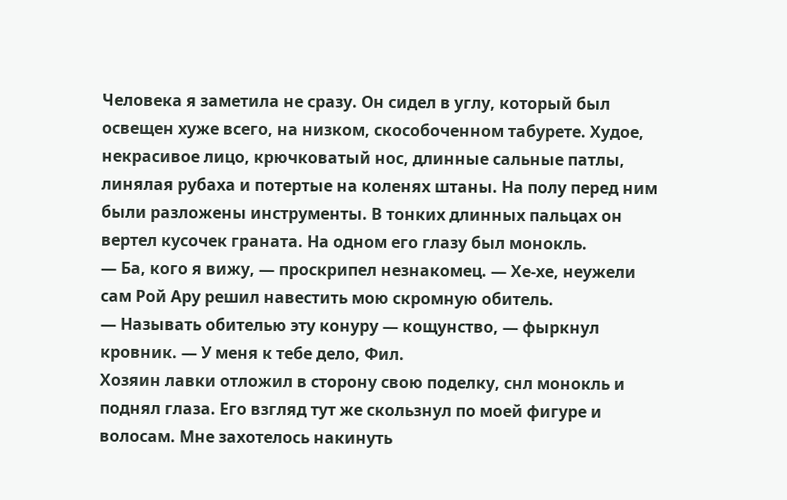Человека я заметила не сразу. Он сидел в углу, который был освещен хуже всего, на низком, скособоченном табурете. Худое, некрасивое лицо, крючковатый нос, длинные сальные патлы, линялая рубаха и потертые на коленях штаны. На полу перед ним были разложены инструменты. В тонких длинных пальцах он вертел кусочек граната. На одном его глазу был монокль.
— Ба, кого я вижу, — проскрипел незнакомец. — Хе-хе, неужели сам Рой Ару решил навестить мою скромную обитель.
— Называть обителью эту конуру — кощунство, — фыркнул кровник. — У меня к тебе дело, Фил.
Хозяин лавки отложил в сторону свою поделку, снл монокль и поднял глаза. Его взгляд тут же скользнул по моей фигуре и волосам. Мне захотелось накинуть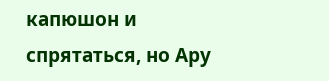капюшон и спрятаться, но Ару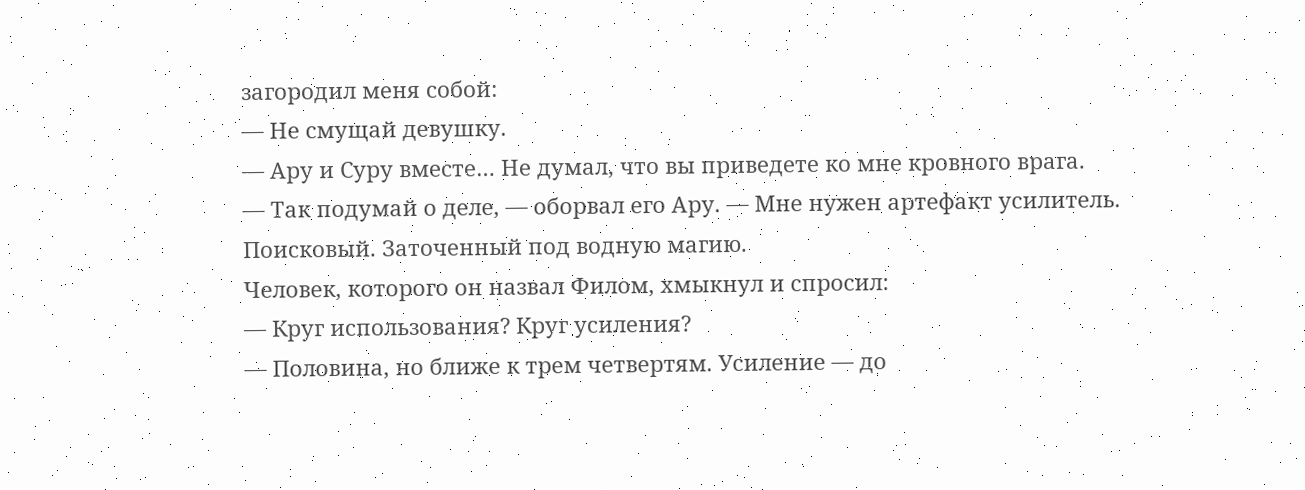загородил меня собой:
— Не смущай девушку.
— Ару и Суру вместе… Не думал, что вы приведете ко мне кровного врага.
— Так подумай о деле, — оборвал его Ару. — Мне нужен артефакт усилитель. Поисковый. Заточенный под водную магию.
Человек, которого он назвал Филом, хмыкнул и спросил:
— Круг использования? Круг усиления?
— Половина, но ближе к трем четвертям. Усиление — до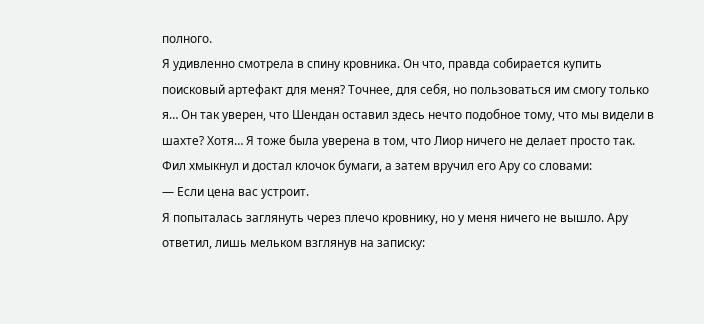полного.
Я удивленно смотрела в спину кровника. Он что, правда собирается купить поисковый артефакт для меня? Точнее, для себя, но пользоваться им смогу только я… Он так уверен, что Шендан оставил здесь нечто подобное тому, что мы видели в шахте? Хотя… Я тоже была уверена в том, что Лиор ничего не делает просто так.
Фил хмыкнул и достал клочок бумаги, а затем вручил его Ару со словами:
— Если цена вас устроит.
Я попыталась заглянуть через плечо кровнику, но у меня ничего не вышло. Ару ответил, лишь мельком взглянув на записку: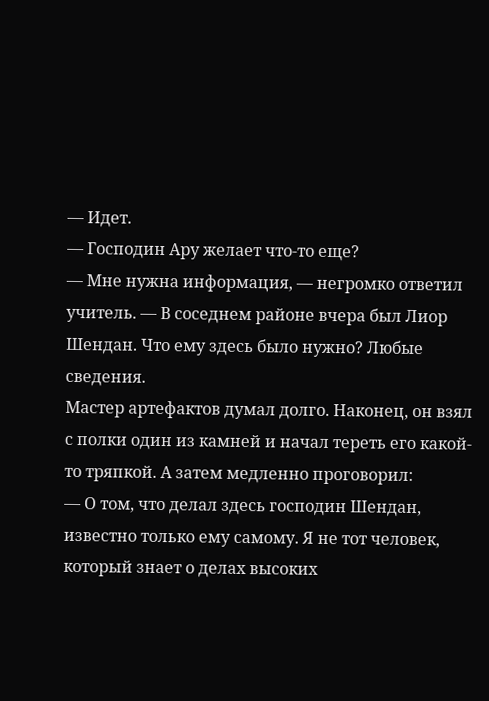— Идет.
— Господин Ару желает что-то еще?
— Мне нужна информация, — негромко ответил учитель. — В соседнем районе вчера был Лиор Шендан. Что ему здесь было нужно? Любые сведения.
Мастер артефактов думал долго. Наконец, он взял с полки один из камней и начал тереть его какой-то тряпкой. А затем медленно проговорил:
— О том, что делал здесь господин Шендан, известно только ему самому. Я не тот человек, который знает о делах высоких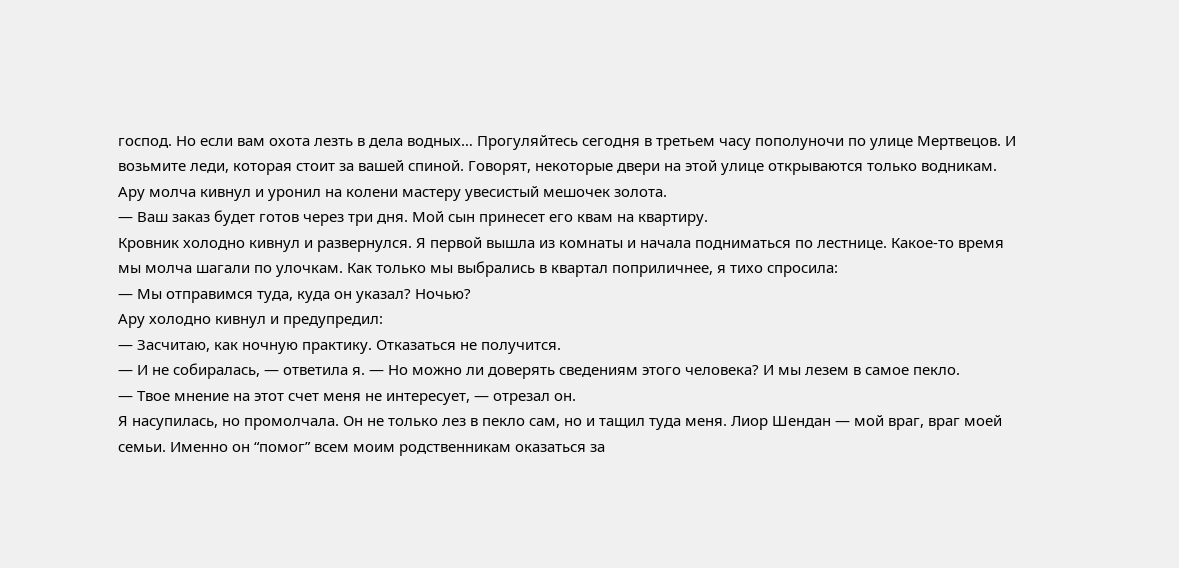господ. Но если вам охота лезть в дела водных… Прогуляйтесь сегодня в третьем часу пополуночи по улице Мертвецов. И возьмите леди, которая стоит за вашей спиной. Говорят, некоторые двери на этой улице открываются только водникам.
Ару молча кивнул и уронил на колени мастеру увесистый мешочек золота.
— Ваш заказ будет готов через три дня. Мой сын принесет его квам на квартиру.
Кровник холодно кивнул и развернулся. Я первой вышла из комнаты и начала подниматься по лестнице. Какое-то время мы молча шагали по улочкам. Как только мы выбрались в квартал поприличнее, я тихо спросила:
— Мы отправимся туда, куда он указал? Ночью?
Ару холодно кивнул и предупредил:
— Засчитаю, как ночную практику. Отказаться не получится.
— И не собиралась, — ответила я. — Но можно ли доверять сведениям этого человека? И мы лезем в самое пекло.
— Твое мнение на этот счет меня не интересует, — отрезал он.
Я насупилась, но промолчала. Он не только лез в пекло сам, но и тащил туда меня. Лиор Шендан — мой враг, враг моей семьи. Именно он “помог” всем моим родственникам оказаться за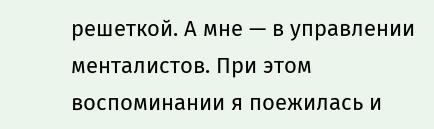решеткой. А мне — в управлении менталистов. При этом воспоминании я поежилась и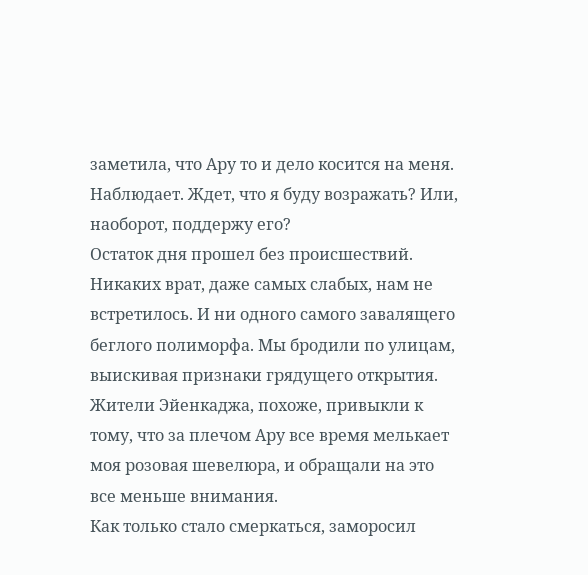заметила, что Ару то и дело косится на меня. Наблюдает. Ждет, что я буду возражать? Или, наоборот, поддержу его?
Остаток дня прошел без происшествий. Никаких врат, даже самых слабых, нам не встретилось. И ни одного самого завалящего беглого полиморфа. Мы бродили по улицам, выискивая признаки грядущего открытия. Жители Эйенкаджа, похоже, привыкли к тому, что за плечом Ару все время мелькает моя розовая шевелюра, и обращали на это все меньше внимания.
Как только стало смеркаться, заморосил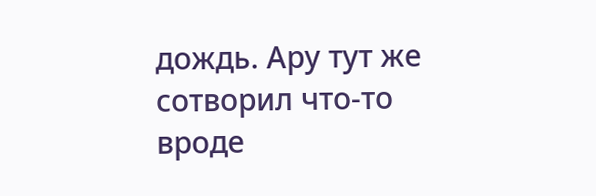дождь. Ару тут же сотворил что-то вроде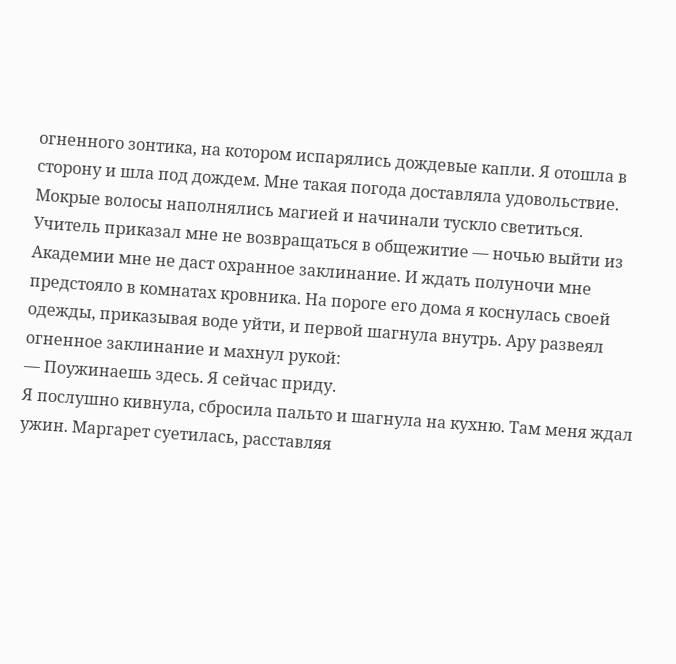огненного зонтика, на котором испарялись дождевые капли. Я отошла в сторону и шла под дождем. Мне такая погода доставляла удовольствие. Мокрые волосы наполнялись магией и начинали тускло светиться.
Учитель приказал мне не возвращаться в общежитие — ночью выйти из Академии мне не даст охранное заклинание. И ждать полуночи мне предстояло в комнатах кровника. На пороге его дома я коснулась своей одежды, приказывая воде уйти, и первой шагнула внутрь. Ару развеял огненное заклинание и махнул рукой:
— Поужинаешь здесь. Я сейчас приду.
Я послушно кивнула, сбросила пальто и шагнула на кухню. Там меня ждал ужин. Маргарет суетилась, расставляя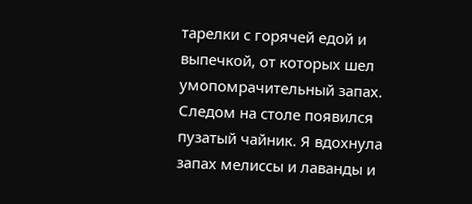тарелки с горячей едой и выпечкой, от которых шел умопомрачительный запах. Следом на столе появился пузатый чайник. Я вдохнула запах мелиссы и лаванды и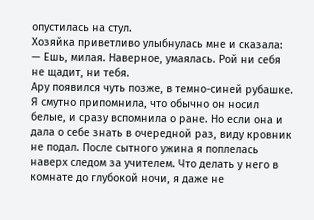опустилась на стул.
Хозяйка приветливо улыбнулась мне и сказала:
— Ешь, милая. Наверное, умаялась. Рой ни себя не щадит, ни тебя.
Ару появился чуть позже, в темно-синей рубашке. Я смутно припомнила, что обычно он носил белые, и сразу вспомнила о ране. Но если она и дала о себе знать в очередной раз, виду кровник не подал. После сытного ужина я поплелась наверх следом за учителем. Что делать у него в комнате до глубокой ночи, я даже не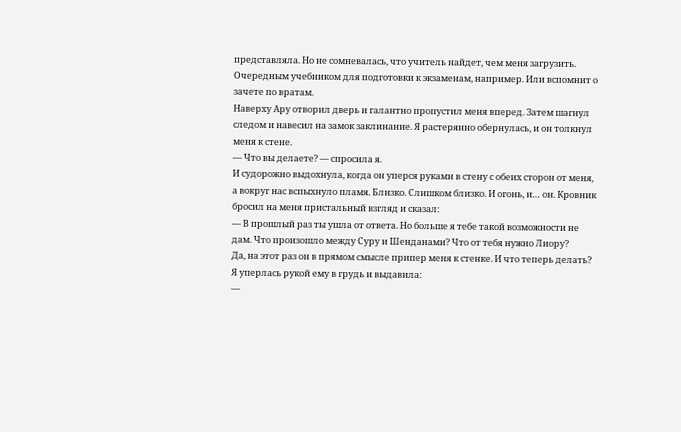представляла. Но не сомневалась, что учитель найдет, чем меня загрузить. Очередным учебником для подготовки к экзаменам, например. Или вспомнит о зачете по вратам.
Наверху Ару отворил дверь и галантно пропустил меня вперед. Затем шагнул следом и навесил на замок заклинание. Я растерянно обернулась, и он толкнул меня к стене.
— Что вы делаете? — спросила я.
И судорожно выдохнула, когда он уперся руками в стену с обеих сторон от меня, а вокруг нас вспыхнуло пламя. Близко. Слишком близко. И огонь, и… он. Кровник бросил на меня пристальный взгляд и сказал:
— В прошлый раз ты ушла от ответа. Но больше я тебе такой возможности не дам. Что произошло между Суру и Шенданами? Что от тебя нужно Лиору?
Да, на этот раз он в прямом смысле припер меня к стенке. И что теперь делать?
Я уперлась рукой ему в грудь и выдавила:
—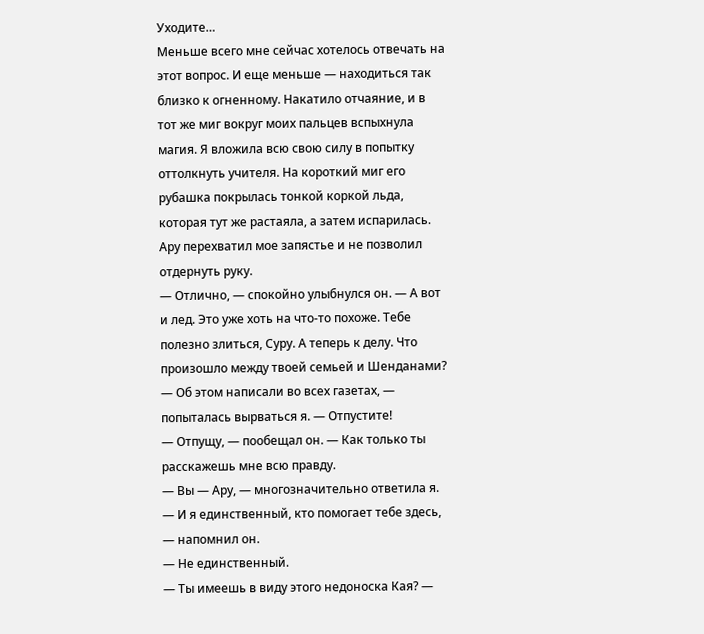Уходите…
Меньше всего мне сейчас хотелось отвечать на этот вопрос. И еще меньше — находиться так близко к огненному. Накатило отчаяние, и в тот же миг вокруг моих пальцев вспыхнула магия. Я вложила всю свою силу в попытку оттолкнуть учителя. На короткий миг его рубашка покрылась тонкой коркой льда, которая тут же растаяла, а затем испарилась. Ару перехватил мое запястье и не позволил отдернуть руку.
— Отлично, — спокойно улыбнулся он. — А вот и лед. Это уже хоть на что-то похоже. Тебе полезно злиться, Суру. А теперь к делу. Что произошло между твоей семьей и Шенданами?
— Об этом написали во всех газетах, — попыталась вырваться я. — Отпустите!
— Отпущу, — пообещал он. — Как только ты расскажешь мне всю правду.
— Вы — Ару, — многозначительно ответила я.
— И я единственный, кто помогает тебе здесь, — напомнил он.
— Не единственный.
— Ты имеешь в виду этого недоноска Кая? —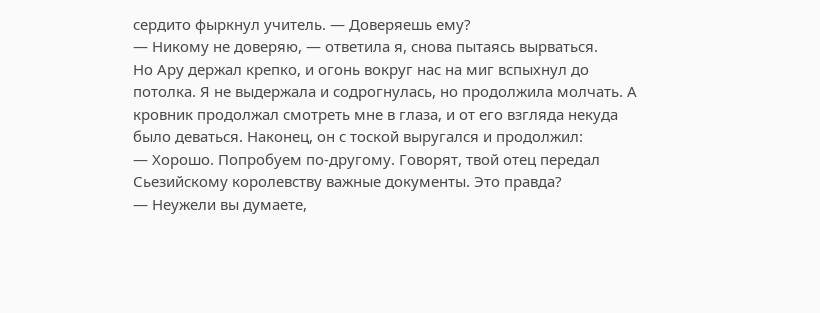сердито фыркнул учитель. — Доверяешь ему?
— Никому не доверяю, — ответила я, снова пытаясь вырваться.
Но Ару держал крепко, и огонь вокруг нас на миг вспыхнул до потолка. Я не выдержала и содрогнулась, но продолжила молчать. А кровник продолжал смотреть мне в глаза, и от его взгляда некуда было деваться. Наконец, он с тоской выругался и продолжил:
— Хорошо. Попробуем по-другому. Говорят, твой отец передал Сьезийскому королевству важные документы. Это правда?
— Неужели вы думаете,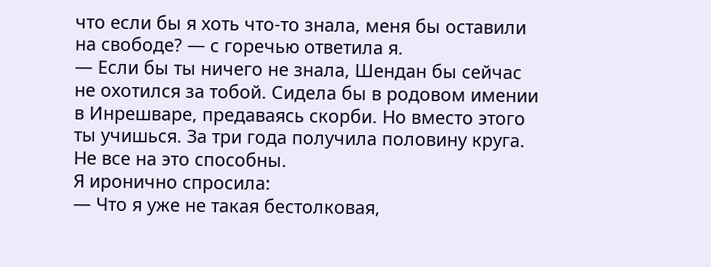что если бы я хоть что-то знала, меня бы оставили на свободе? — с горечью ответила я.
— Если бы ты ничего не знала, Шендан бы сейчас не охотился за тобой. Сидела бы в родовом имении в Инрешваре, предаваясь скорби. Но вместо этого ты учишься. За три года получила половину круга. Не все на это способны.
Я иронично спросила:
— Что я уже не такая бестолковая,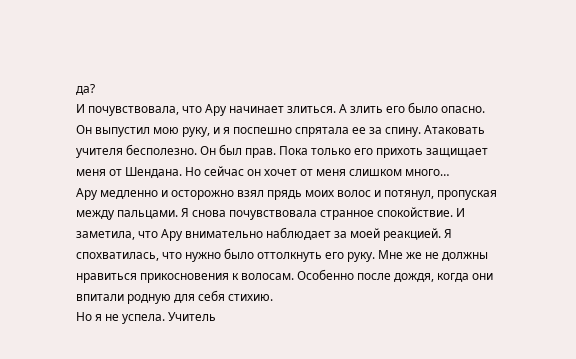да?
И почувствовала, что Ару начинает злиться. А злить его было опасно. Он выпустил мою руку, и я поспешно спрятала ее за спину. Атаковать учителя бесполезно. Он был прав. Пока только его прихоть защищает меня от Шендана. Но сейчас он хочет от меня слишком много…
Ару медленно и осторожно взял прядь моих волос и потянул, пропуская между пальцами. Я снова почувствовала странное спокойствие. И заметила, что Ару внимательно наблюдает за моей реакцией. Я спохватилась, что нужно было оттолкнуть его руку. Мне же не должны нравиться прикосновения к волосам. Особенно после дождя, когда они впитали родную для себя стихию.
Но я не успела. Учитель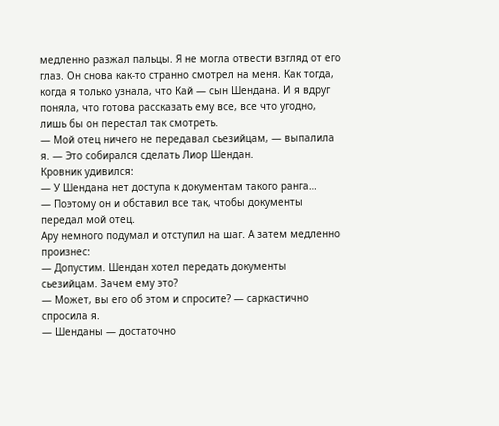медленно разжал пальцы. Я не могла отвести взгляд от его глаз. Он снова как-то странно смотрел на меня. Как тогда, когда я только узнала, что Кай — сын Шендана. И я вдруг поняла, что готова рассказать ему все, все что угодно, лишь бы он перестал так смотреть.
— Мой отец ничего не передавал сьезийцам, — выпалила я. — Это собирался сделать Лиор Шендан.
Кровник удивился:
— У Шендана нет доступа к документам такого ранга…
— Поэтому он и обставил все так, чтобы документы передал мой отец.
Ару немного подумал и отступил на шаг. А затем медленно произнес:
— Допустим. Шендан хотел передать документы сьезийцам. Зачем ему это?
— Может, вы его об этом и спросите? — саркастично спросила я.
— Шенданы — достаточно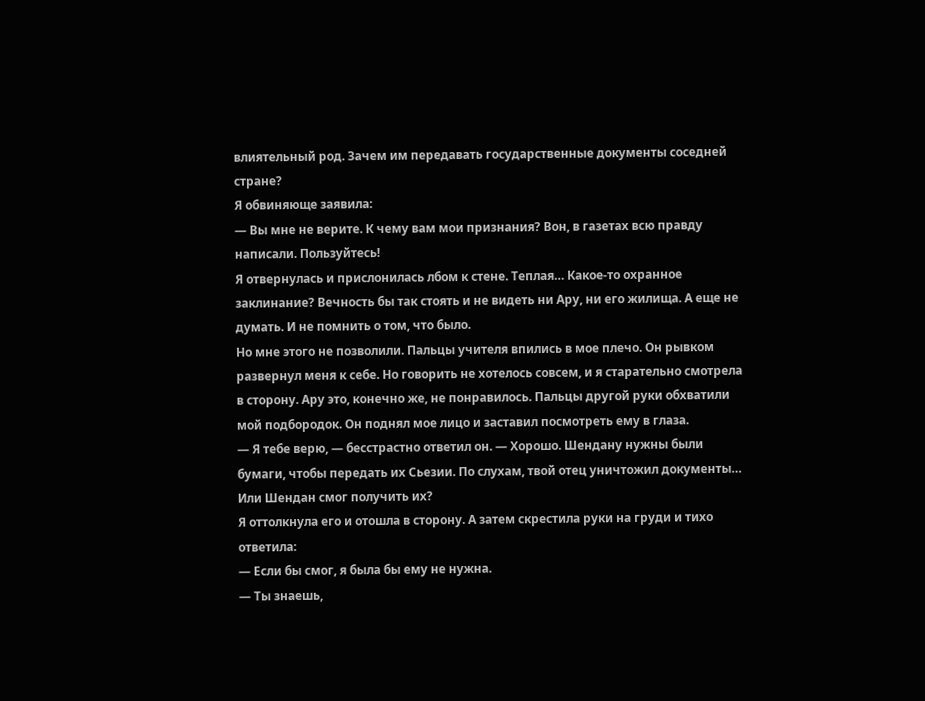влиятельный род. Зачем им передавать государственные документы соседней стране?
Я обвиняюще заявила:
— Вы мне не верите. К чему вам мои признания? Вон, в газетах всю правду написали. Пользуйтесь!
Я отвернулась и прислонилась лбом к стене. Теплая… Какое-то охранное заклинание? Вечность бы так стоять и не видеть ни Ару, ни его жилища. А еще не думать. И не помнить о том, что было.
Но мне этого не позволили. Пальцы учителя впились в мое плечо. Он рывком развернул меня к себе. Но говорить не хотелось совсем, и я старательно смотрела в сторону. Ару это, конечно же, не понравилось. Пальцы другой руки обхватили мой подбородок. Он поднял мое лицо и заставил посмотреть ему в глаза.
— Я тебе верю, — бесстрастно ответил он. — Хорошо. Шендану нужны были бумаги, чтобы передать их Сьезии. По слухам, твой отец уничтожил документы… Или Шендан смог получить их?
Я оттолкнула его и отошла в сторону. А затем скрестила руки на груди и тихо ответила:
— Если бы смог, я была бы ему не нужна.
— Ты знаешь,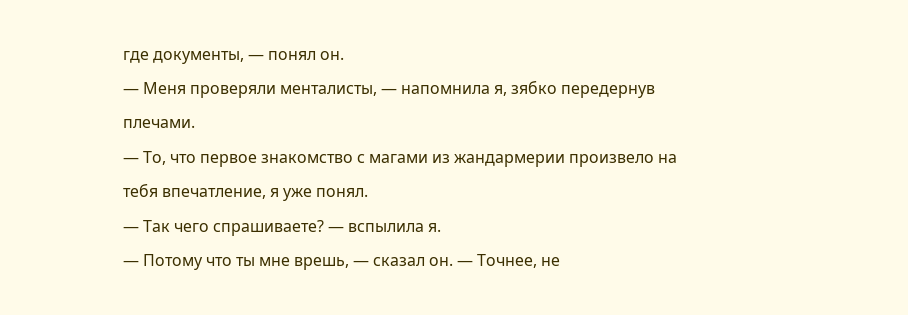где документы, — понял он.
— Меня проверяли менталисты, — напомнила я, зябко передернув плечами.
— То, что первое знакомство с магами из жандармерии произвело на тебя впечатление, я уже понял.
— Так чего спрашиваете? — вспылила я.
— Потому что ты мне врешь, — сказал он. — Точнее, не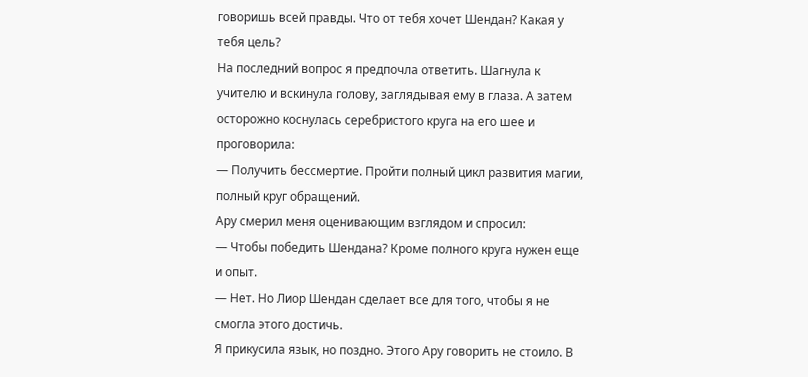говоришь всей правды. Что от тебя хочет Шендан? Какая у тебя цель?
На последний вопрос я предпочла ответить. Шагнула к учителю и вскинула голову, заглядывая ему в глаза. А затем осторожно коснулась серебристого круга на его шее и проговорила:
— Получить бессмертие. Пройти полный цикл развития магии, полный круг обращений.
Ару смерил меня оценивающим взглядом и спросил:
— Чтобы победить Шендана? Кроме полного круга нужен еще и опыт.
— Нет. Но Лиор Шендан сделает все для того, чтобы я не смогла этого достичь.
Я прикусила язык, но поздно. Этого Ару говорить не стоило. В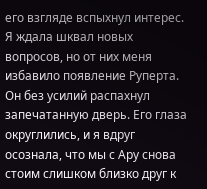его взгляде вспыхнул интерес. Я ждала шквал новых вопросов, но от них меня избавило появление Руперта. Он без усилий распахнул запечатанную дверь. Его глаза округлились, и я вдруг осознала, что мы с Ару снова стоим слишком близко друг к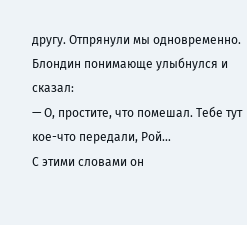другу. Отпрянули мы одновременно. Блондин понимающе улыбнулся и сказал:
— О, простите, что помешал. Тебе тут кое-что передали, Рой…
С этими словами он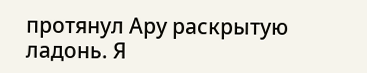протянул Ару раскрытую ладонь. Я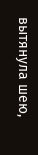вытянула шею,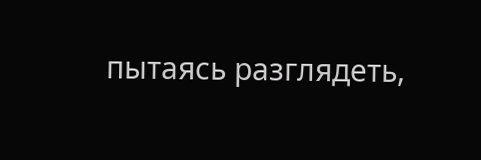пытаясь разглядеть,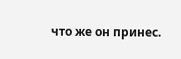что же он принес.